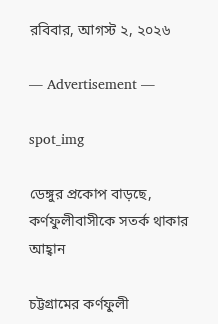রবিবার, আগস্ট ২, ২০২৬

― Advertisement ―

spot_img

ডেঙ্গুর প্রকোপ বাড়ছে, কর্ণফুলীবাসীকে সতর্ক থাকার আহ্বান

চট্টগ্রামের কর্ণফুলী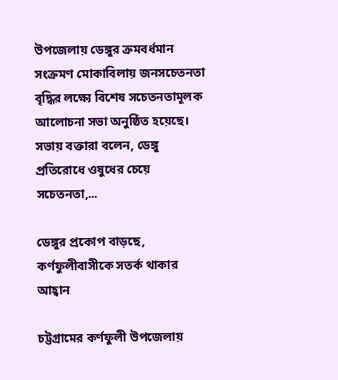উপজেলায় ডেঙ্গুর ক্রমবর্ধমান সংক্রমণ মোকাবিলায় জনসচেতনতা বৃদ্ধির লক্ষ্যে বিশেষ সচেতনতামূলক আলোচনা সভা অনুষ্ঠিত হয়েছে। সভায় বক্তারা বলেন, ডেঙ্গু প্রতিরোধে ওষুধের চেয়ে সচেতনতা,...

ডেঙ্গুর প্রকোপ বাড়ছে, কর্ণফুলীবাসীকে সতর্ক থাকার আহ্বান

চট্টগ্রামের কর্ণফুলী উপজেলায়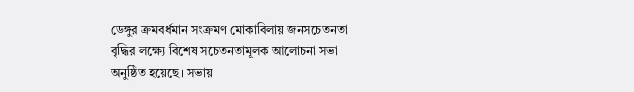ডেঙ্গুর ক্রমবর্ধমান সংক্রমণ মোকাবিলায় জনসচেতনতা বৃদ্ধির লক্ষ্যে বিশেষ সচেতনতামূলক আলোচনা সভা অনুষ্ঠিত হয়েছে। সভায়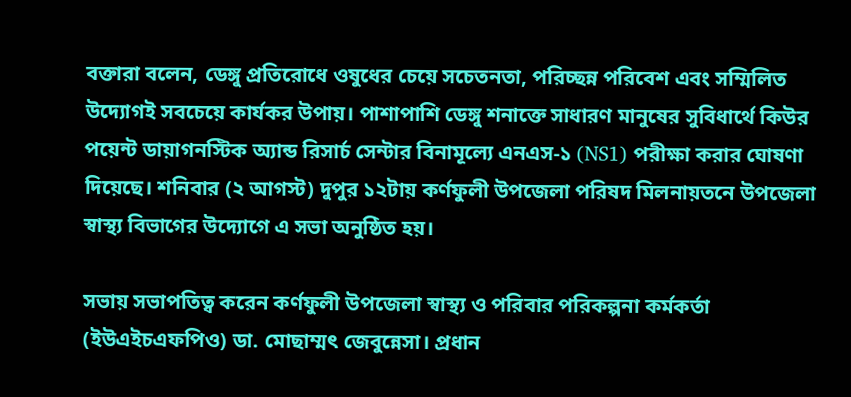বক্তারা বলেন, ডেঙ্গু প্রতিরোধে ওষুধের চেয়ে সচেতনতা, পরিচ্ছন্ন পরিবেশ এবং সম্মিলিত উদ্যোগই সবচেয়ে কার্যকর উপায়। পাশাপাশি ডেঙ্গু শনাক্তে সাধারণ মানুষের সুবিধার্থে কিউর পয়েন্ট ডায়াগনস্টিক অ্যান্ড রিসার্চ সেন্টার বিনামূল্যে এনএস-১ (NS1) পরীক্ষা করার ঘোষণা দিয়েছে। শনিবার (২ আগস্ট) দুপুর ১২টায় কর্ণফুলী উপজেলা পরিষদ মিলনায়তনে উপজেলা স্বাস্থ্য বিভাগের উদ্যোগে এ সভা অনুষ্ঠিত হয়।

সভায় সভাপতিত্ব করেন কর্ণফুলী উপজেলা স্বাস্থ্য ও পরিবার পরিকল্পনা কর্মকর্তা (ইউএইচএফপিও) ডা. মোছাম্মৎ জেবুন্নেসা। প্রধান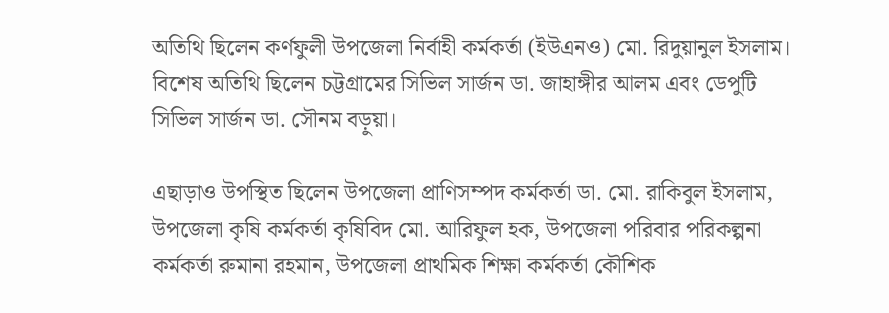অতিথি ছিলেন কর্ণফুলী উপজেলা নির্বাহী কর্মকর্তা (ইউএনও) মো. রিদুয়ানুল ইসলাম। বিশেষ অতিথি ছিলেন চট্টগ্রামের সিভিল সার্জন ডা. জাহাঙ্গীর আলম এবং ডেপুটি সিভিল সার্জন ডা. সৌনম বড়ুয়া।

এছাড়াও উপস্থিত ছিলেন উপজেলা প্রাণিসম্পদ কর্মকর্তা ডা. মো. রাকিবুল ইসলাম, উপজেলা কৃষি কর্মকর্তা কৃষিবিদ মো. আরিফুল হক, উপজেলা পরিবার পরিকল্পনা কর্মকর্তা রুমানা রহমান, উপজেলা প্রাথমিক শিক্ষা কর্মকর্তা কৌশিক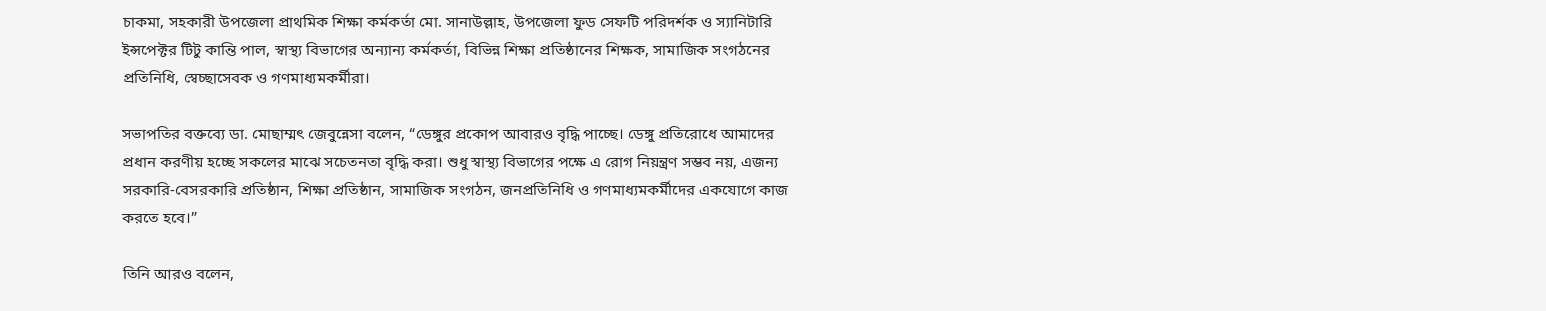চাকমা, সহকারী উপজেলা প্রাথমিক শিক্ষা কর্মকর্তা মো. সানাউল্লাহ, উপজেলা ফুড সেফটি পরিদর্শক ও স্যানিটারি ইন্সপেক্টর টিটু কান্তি পাল, স্বাস্থ্য বিভাগের অন্যান্য কর্মকর্তা, বিভিন্ন শিক্ষা প্রতিষ্ঠানের শিক্ষক, সামাজিক সংগঠনের প্রতিনিধি, স্বেচ্ছাসেবক ও গণমাধ্যমকর্মীরা।

সভাপতির বক্তব্যে ডা. মোছাম্মৎ জেবুন্নেসা বলেন, “ডেঙ্গুর প্রকোপ আবারও বৃদ্ধি পাচ্ছে। ডেঙ্গু প্রতিরোধে আমাদের প্রধান করণীয় হচ্ছে সকলের মাঝে সচেতনতা বৃদ্ধি করা। শুধু স্বাস্থ্য বিভাগের পক্ষে এ রোগ নিয়ন্ত্রণ সম্ভব নয়, এজন্য সরকারি-বেসরকারি প্রতিষ্ঠান, শিক্ষা প্রতিষ্ঠান, সামাজিক সংগঠন, জনপ্রতিনিধি ও গণমাধ্যমকর্মীদের একযোগে কাজ করতে হবে।”

তিনি আরও বলেন,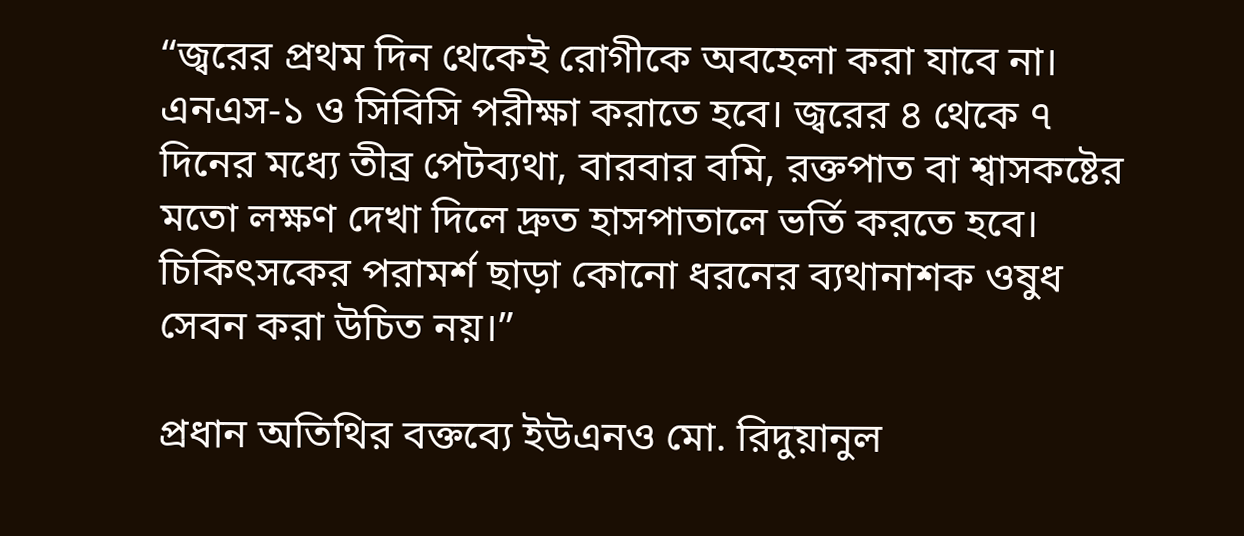“জ্বরের প্রথম দিন থেকেই রোগীকে অবহেলা করা যাবে না। এনএস-১ ও সিবিসি পরীক্ষা করাতে হবে। জ্বরের ৪ থেকে ৭ দিনের মধ্যে তীব্র পেটব্যথা, বারবার বমি, রক্তপাত বা শ্বাসকষ্টের মতো লক্ষণ দেখা দিলে দ্রুত হাসপাতালে ভর্তি করতে হবে। চিকিৎসকের পরামর্শ ছাড়া কোনো ধরনের ব্যথানাশক ওষুধ সেবন করা উচিত নয়।”

প্রধান অতিথির বক্তব্যে ইউএনও মো. রিদুয়ানুল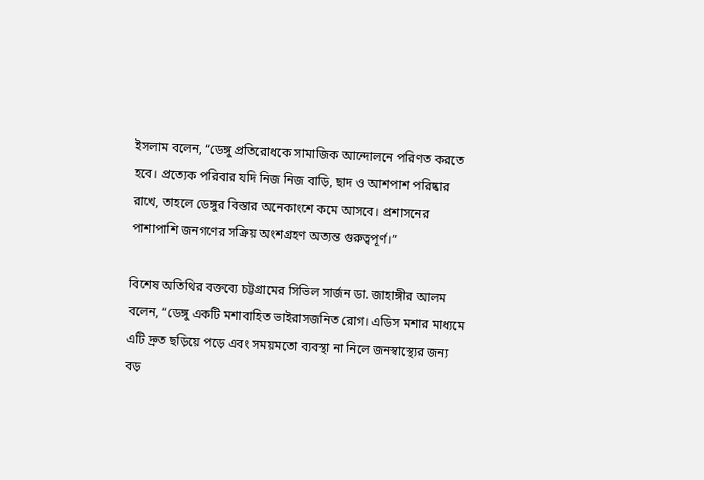ইসলাম বলেন, “ডেঙ্গু প্রতিরোধকে সামাজিক আন্দোলনে পরিণত করতে হবে। প্রত্যেক পরিবার যদি নিজ নিজ বাড়ি, ছাদ ও আশপাশ পরিষ্কার রাখে, তাহলে ডেঙ্গুর বিস্তার অনেকাংশে কমে আসবে। প্রশাসনের পাশাপাশি জনগণের সক্রিয় অংশগ্রহণ অত্যন্ত গুরুত্বপূর্ণ।”

বিশেষ অতিথির বক্তব্যে চট্টগ্রামের সিভিল সার্জন ডা. জাহাঙ্গীর আলম বলেন, “ডেঙ্গু একটি মশাবাহিত ভাইরাসজনিত রোগ। এডিস মশার মাধ্যমে এটি দ্রুত ছড়িয়ে পড়ে এবং সময়মতো ব্যবস্থা না নিলে জনস্বাস্থ্যের জন্য বড়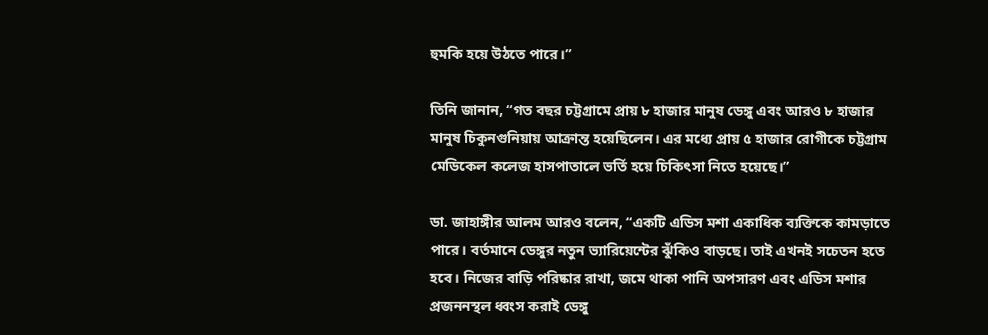হুমকি হয়ে উঠতে পারে।”

তিনি জানান, “গত বছর চট্টগ্রামে প্রায় ৮ হাজার মানুষ ডেঙ্গু এবং আরও ৮ হাজার মানুষ চিকুনগুনিয়ায় আক্রান্ত হয়েছিলেন। এর মধ্যে প্রায় ৫ হাজার রোগীকে চট্টগ্রাম মেডিকেল কলেজ হাসপাতালে ভর্তি হয়ে চিকিৎসা নিতে হয়েছে।”

ডা. জাহাঙ্গীর আলম আরও বলেন, “একটি এডিস মশা একাধিক ব্যক্তিকে কামড়াতে পারে। বর্তমানে ডেঙ্গুর নতুন ভ্যারিয়েন্টের ঝুঁকিও বাড়ছে। তাই এখনই সচেতন হতে হবে। নিজের বাড়ি পরিষ্কার রাখা, জমে থাকা পানি অপসারণ এবং এডিস মশার প্রজননস্থল ধ্বংস করাই ডেঙ্গু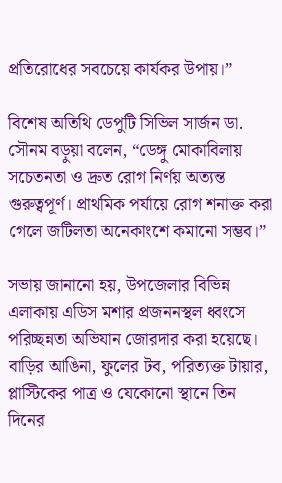প্রতিরোধের সবচেয়ে কার্যকর উপায়।”

বিশেষ অতিথি ডেপুটি সিভিল সার্জন ডা. সৌনম বড়ুয়া বলেন, “ডেঙ্গু মোকাবিলায় সচেতনতা ও দ্রুত রোগ নির্ণয় অত্যন্ত গুরুত্বপূর্ণ। প্রাথমিক পর্যায়ে রোগ শনাক্ত করা গেলে জটিলতা অনেকাংশে কমানো সম্ভব।”

সভায় জানানো হয়, উপজেলার বিভিন্ন এলাকায় এডিস মশার প্রজননস্থল ধ্বংসে পরিচ্ছন্নতা অভিযান জোরদার করা হয়েছে। বাড়ির আঙিনা, ফুলের টব, পরিত্যক্ত টায়ার, প্লাস্টিকের পাত্র ও যেকোনো স্থানে তিন দিনের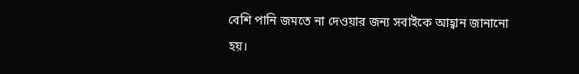বেশি পানি জমতে না দেওয়ার জন্য সবাইকে আহ্বান জানানো হয়।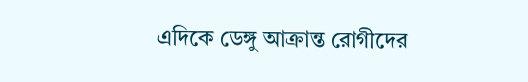এদিকে ডেঙ্গু আক্রান্ত রোগীদের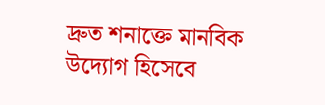দ্রুত শনাক্তে মানবিক উদ্যোগ হিসেবে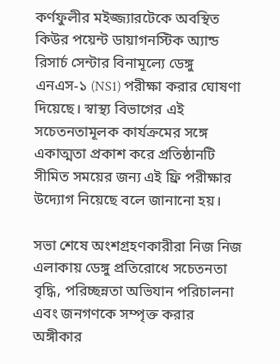কর্ণফুলীর মইজ্জ্যারটেকে অবস্থিত কিউর পয়েন্ট ডায়াগনস্টিক অ্যান্ড রিসার্চ সেন্টার বিনামূল্যে ডেঙ্গু এনএস-১ (NS1) পরীক্ষা করার ঘোষণা দিয়েছে। স্বাস্থ্য বিভাগের এই সচেতনতামূলক কার্যক্রমের সঙ্গে একাত্মতা প্রকাশ করে প্রতিষ্ঠানটি সীমিত সময়ের জন্য এই ফ্রি পরীক্ষার উদ্যোগ নিয়েছে বলে জানানো হয়।

সভা শেষে অংশগ্রহণকারীরা নিজ নিজ এলাকায় ডেঙ্গু প্রতিরোধে সচেতনতা বৃদ্ধি, পরিচ্ছন্নতা অভিযান পরিচালনা এবং জনগণকে সম্পৃক্ত করার অঙ্গীকার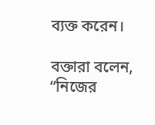ব্যক্ত করেন।

বক্তারা বলেন, “নিজের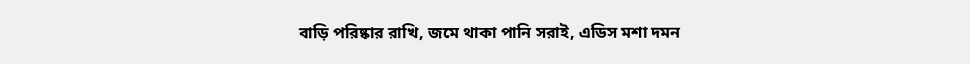বাড়ি পরিষ্কার রাখি, জমে থাকা পানি সরাই, এডিস মশা দমন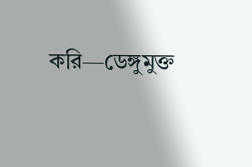করি—ডেঙ্গুমুক্ত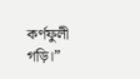কর্ণফুলী গড়ি।”